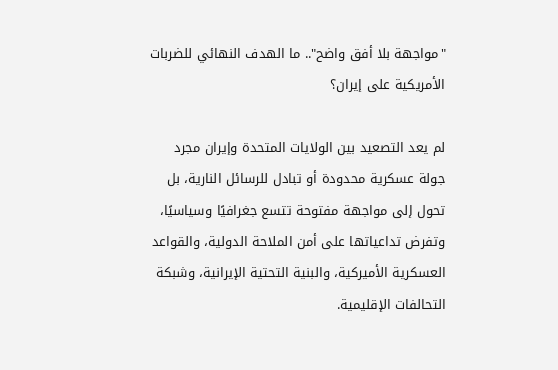"مواجهة بلا أفق واضح".. ما الهدف النهائي للضربات الأمريكية على إيران؟

لم يعد التصعيد بين الولايات المتحدة وإيران مجرد جولة عسكرية محدودة أو تبادل للرسائل النارية، بل تحول إلى مواجهة مفتوحة تتسع جغرافيًا وسياسيًا، وتفرض تداعياتها على أمن الملاحة الدولية، والقواعد العسكرية الأميركية، والبنية التحتية الإيرانية، وشبكة التحالفات الإقليمية.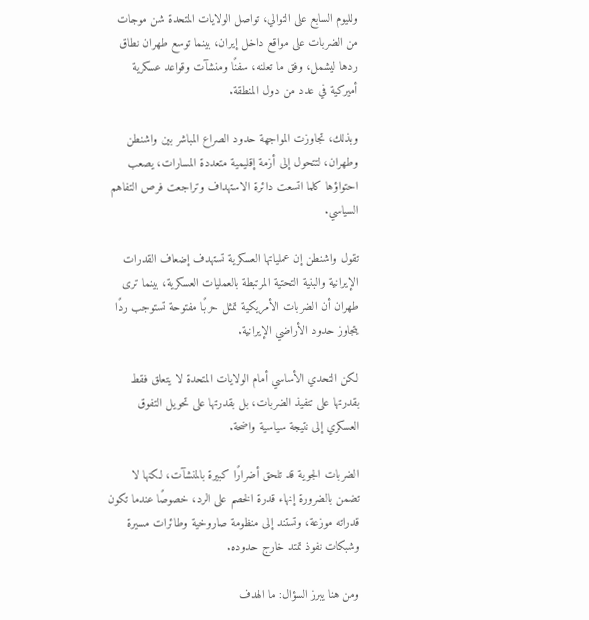ولليوم السابع على التوالي، تواصل الولايات المتحدة شن موجات من الضربات على مواقع داخل إيران، بينما توسع طهران نطاق ردها ليشمل، وفق ما تعلنه، سفنًا ومنشآت وقواعد عسكرية أميركية في عدد من دول المنطقة.

وبذلك، تجاوزت المواجهة حدود الصراع المباشر بين واشنطن وطهران، لتتحول إلى أزمة إقليمية متعددة المسارات، يصعب احتواؤها كلما اتسعت دائرة الاستهداف وتراجعت فرص التفاهم السياسي.

تقول واشنطن إن عملياتها العسكرية تستهدف إضعاف القدرات الإيرانية والبنية التحتية المرتبطة بالعمليات العسكرية، بينما ترى طهران أن الضربات الأمريكية تمثل حربًا مفتوحة تستوجب ردًا يتجاوز حدود الأراضي الإيرانية.

لكن التحدي الأساسي أمام الولايات المتحدة لا يتعلق فقط بقدرتها على تنفيذ الضربات، بل بقدرتها على تحويل التفوق العسكري إلى نتيجة سياسية واضحة.

الضربات الجوية قد تلحق أضرارًا كبيرة بالمنشآت، لكنها لا تضمن بالضرورة إنهاء قدرة الخصم على الرد، خصوصًا عندما تكون قدراته موزعة، وتستند إلى منظومة صاروخية وطائرات مسيرة وشبكات نفوذ تمتد خارج حدوده.

ومن هنا يبرز السؤال: ما الهدف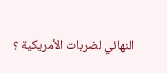النهائي لضربات الأمريكية ؟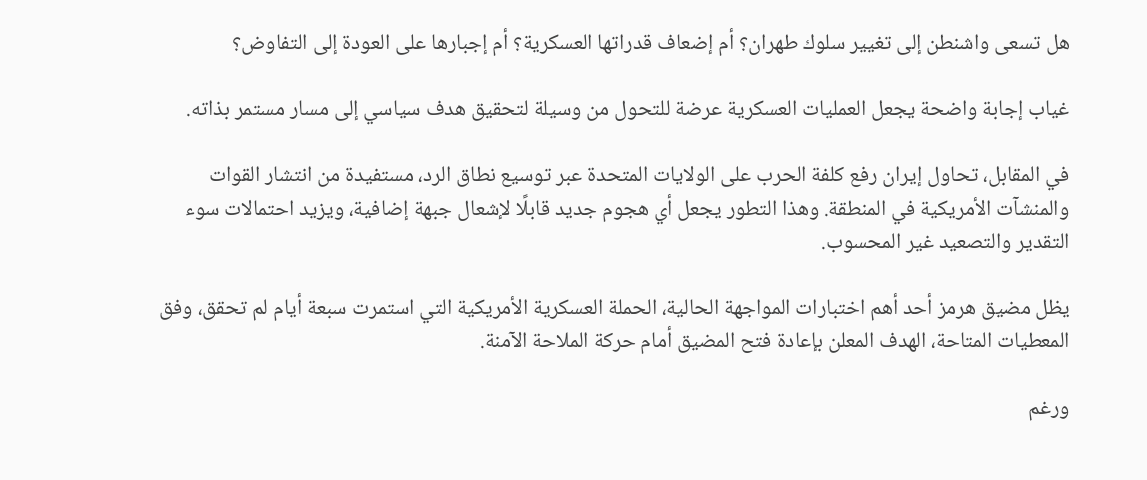هل تسعى واشنطن إلى تغيير سلوك طهران؟ أم إضعاف قدراتها العسكرية؟ أم إجبارها على العودة إلى التفاوض؟

غياب إجابة واضحة يجعل العمليات العسكرية عرضة للتحول من وسيلة لتحقيق هدف سياسي إلى مسار مستمر بذاته.

في المقابل، تحاول إيران رفع كلفة الحرب على الولايات المتحدة عبر توسيع نطاق الرد، مستفيدة من انتشار القوات والمنشآت الأمريكية في المنطقة. وهذا التطور يجعل أي هجوم جديد قابلًا لإشعال جبهة إضافية، ويزيد احتمالات سوء التقدير والتصعيد غير المحسوب.

يظل مضيق هرمز أحد أهم اختبارات المواجهة الحالية، الحملة العسكرية الأمريكية التي استمرت سبعة أيام لم تحقق، وفق المعطيات المتاحة، الهدف المعلن بإعادة فتح المضيق أمام حركة الملاحة الآمنة.

ورغم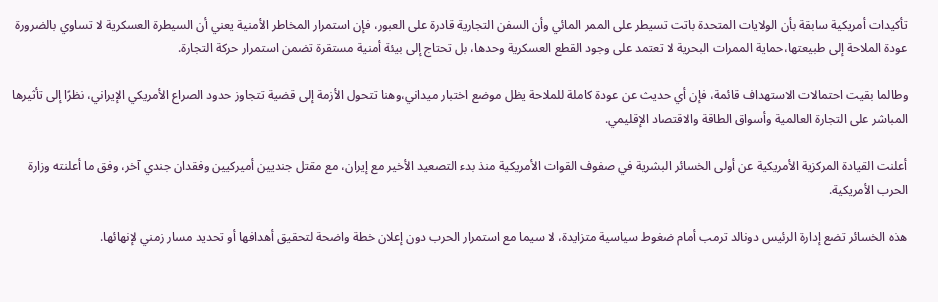تأكيدات أمريكية سابقة بأن الولايات المتحدة باتت تسيطر على الممر المائي وأن السفن التجارية قادرة على العبور، فإن استمرار المخاطر الأمنية يعني أن السيطرة العسكرية لا تساوي بالضرورة عودة الملاحة إلى طبيعتها،حماية الممرات البحرية لا تعتمد على وجود القطع العسكرية وحدها، بل تحتاج إلى بيئة أمنية مستقرة تضمن استمرار حركة التجارة.

وطالما بقيت احتمالات الاستهداف قائمة، فإن أي حديث عن عودة كاملة للملاحة يظل موضع اختبار ميداني،وهنا تتحول الأزمة إلى قضية تتجاوز حدود الصراع الأمريكي الإيراني، نظرًا إلى تأثيرها المباشر على التجارة العالمية وأسواق الطاقة والاقتصاد الإقليمي.

أعلنت القيادة المركزية الأمريكية عن أولى الخسائر البشرية في صفوف القوات الأمريكية منذ بدء التصعيد الأخير مع إيران، مع مقتل جنديين أميركيين وفقدان جندي آخر، وفق ما أعلنته وزارة الحرب الأمريكية.

هذه الخسائر تضع إدارة الرئيس دونالد ترمب أمام ضغوط سياسية متزايدة، لا سيما مع استمرار الحرب دون إعلان خطة واضحة لتحقيق أهدافها أو تحديد مسار زمني لإنهائها.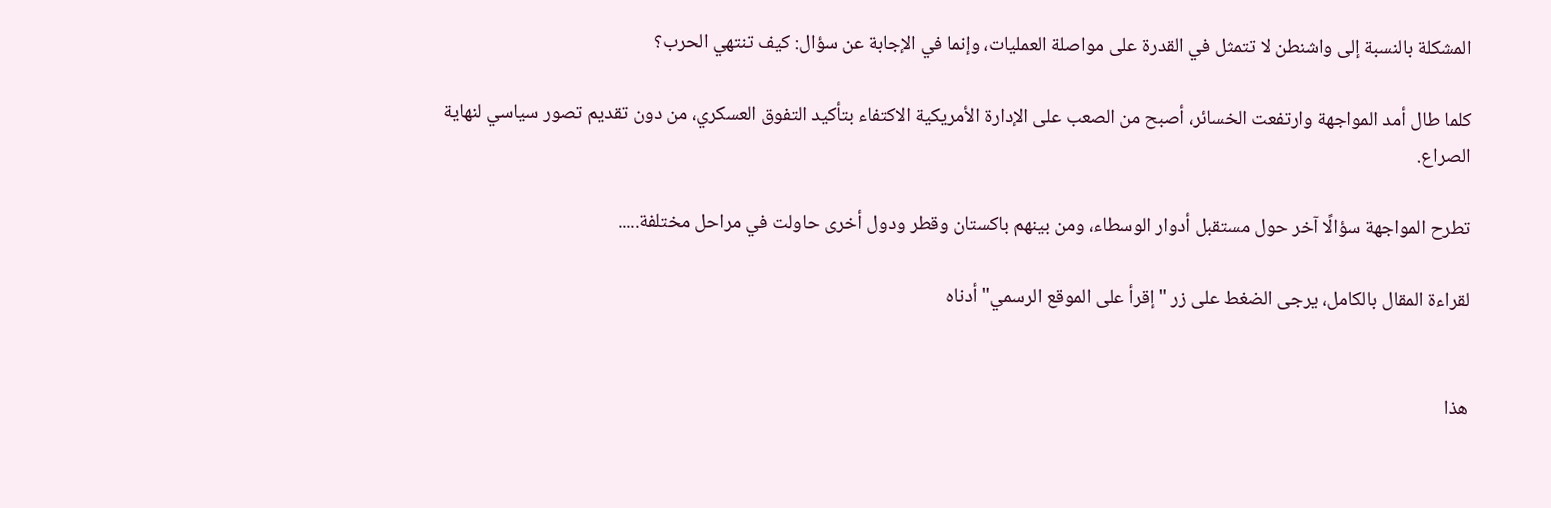المشكلة بالنسبة إلى واشنطن لا تتمثل في القدرة على مواصلة العمليات، وإنما في الإجابة عن سؤال: كيف تنتهي الحرب؟

كلما طال أمد المواجهة وارتفعت الخسائر، أصبح من الصعب على الإدارة الأمريكية الاكتفاء بتأكيد التفوق العسكري، من دون تقديم تصور سياسي لنهاية الصراع.

تطرح المواجهة سؤالًا آخر حول مستقبل أدوار الوسطاء، ومن بينهم باكستان وقطر ودول أخرى حاولت في مراحل مختلفة.....

لقراءة المقال بالكامل، يرجى الضغط على زر "إقرأ على الموقع الرسمي" أدناه


هذا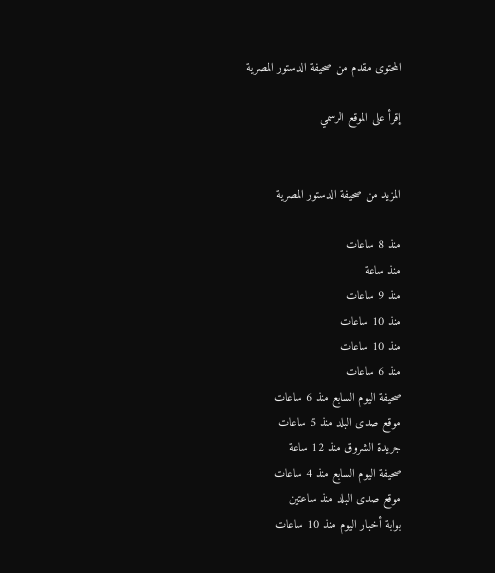المحتوى مقدم من صحيفة الدستور المصرية

إقرأ على الموقع الرسمي


المزيد من صحيفة الدستور المصرية

منذ 8 ساعات
منذ ساعة
منذ 9 ساعات
منذ 10 ساعات
منذ 10 ساعات
منذ 6 ساعات
صحيفة اليوم السابع منذ 6 ساعات
موقع صدى البلد منذ 5 ساعات
جريدة الشروق منذ 12 ساعة
صحيفة اليوم السابع منذ 4 ساعات
موقع صدى البلد منذ ساعتين
بوابة أخبار اليوم منذ 10 ساعات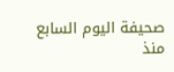صحيفة اليوم السابع منذ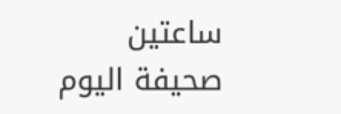ساعتين
صحيفة اليوم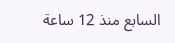السابع منذ 12 ساعة